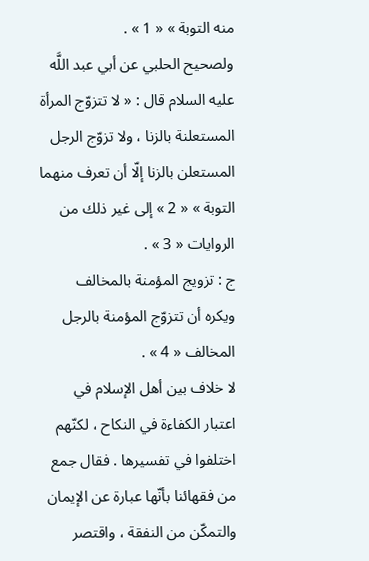منه التوبة » « 1 » .
ولصحيح الحلبي عن أبي عبد اللَّه عليه السلام قال : « لا تتزوّج المرأة المستعلنة بالزنا ، ولا تزوّج الرجل المستعلن بالزنا إلّا أن تعرف منهما التوبة » « 2 » إلى غير ذلك من الروايات « 3 » .
ج : تزويج المؤمنة بالمخالف
ويكره أن تتزوّج المؤمنة بالرجل المخالف « 4 » .
لا خلاف بين أهل الإسلام في اعتبار الكفاءة في النكاح ، لكنّهم اختلفوا في تفسيرها . فقال جمع من فقهائنا بأنّها عبارة عن الإيمان والتمكّن من النفقة ، واقتصر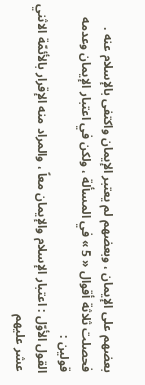بعضهم على الإيمان ، وبعضهم لم يعتبر الإيمان واكتفى بالإسلام عنه .
فحصلت ثلاثة أقوال « 5 » في المسألة ، ولكن في اعتبار الإيمان وعدمه قولين :
القول الأوّل : اعتبار الإسلام والإيمان معاً ، والمراد منه الإقرار بالأئمّة الاثني عشر عليهم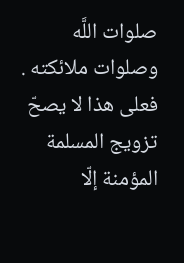صلوات اللَّه وصلوات ملائكته . فعلى هذا لا يصحّ تزويج المسلمة المؤمنة إلّا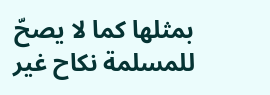بمثلها كما لا يصحّ للمسلمة نكاح غير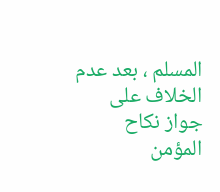المسلم ، بعد عدم الخلاف على جواز نكاح المؤمن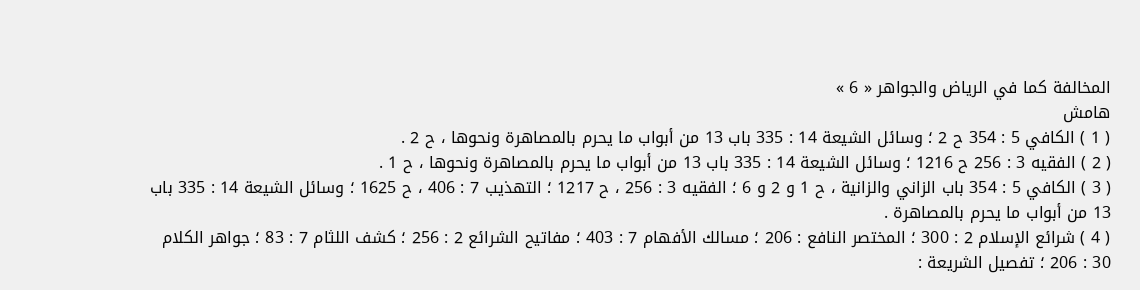المخالفة كما في الرياض والجواهر « 6 »
هامش
( 1 ) الكافي 5 : 354 ح 2 ؛ وسائل الشيعة 14 : 335 باب 13 من أبواب ما يحرم بالمصاهرة ونحوها ، ح 2 .
( 2 ) الفقيه 3 : 256 ح 1216 ؛ وسائل الشيعة 14 : 335 باب 13 من أبواب ما يحرم بالمصاهرة ونحوها ، ح 1 .
( 3 ) الكافي 5 : 354 باب الزاني والزانية ، ح 1 و 2 و 6 ؛ الفقيه 3 : 256 ، ح 1217 ؛ التهذيب 7 : 406 ، ح 1625 ؛ وسائل الشيعة 14 : 335 باب 13 من أبواب ما يحرم بالمصاهرة .
( 4 ) شرائع الإسلام 2 : 300 ؛ المختصر النافع : 206 ؛ مسالك الأفهام 7 : 403 ؛ مفاتيح الشرائع 2 : 256 ؛ كشف اللثام 7 : 83 ؛ جواهر الكلام 30 : 206 ؛ تفصيل الشريعة :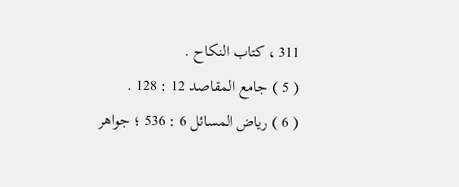311 ، كتاب النكاح .
( 5 ) جامع المقاصد 12 : 128 .
( 6 ) رياض المسائل 6 : 536 ؛ جواهر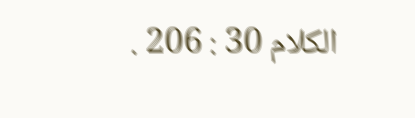الكلام 30 : 206 .